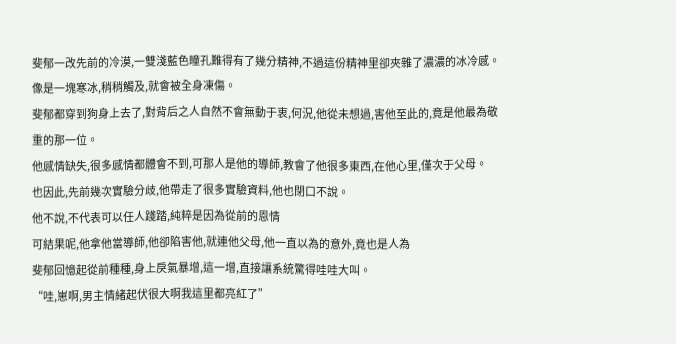斐郁一改先前的冷漠,一雙淺藍色瞳孔難得有了幾分精神,不過這份精神里卻夾雜了濃濃的冰冷感。
像是一塊寒冰,稍稍觸及,就會被全身凍傷。
斐郁都穿到狗身上去了,對背后之人自然不會無動于衷,何況,他從未想過,害他至此的,竟是他最為敬重的那一位。
他感情缺失,很多感情都體會不到,可那人是他的導師,教會了他很多東西,在他心里,僅次于父母。
也因此,先前幾次實驗分歧,他帶走了很多實驗資料,他也閉口不說。
他不說,不代表可以任人踐踏,純粹是因為從前的恩情
可結果呢,他拿他當導師,他卻陷害他,就連他父母,他一直以為的意外,竟也是人為
斐郁回憶起從前種種,身上戾氣暴增,這一增,直接讓系統驚得哇哇大叫。
“哇,崽啊,男主情緒起伏很大啊我這里都亮紅了”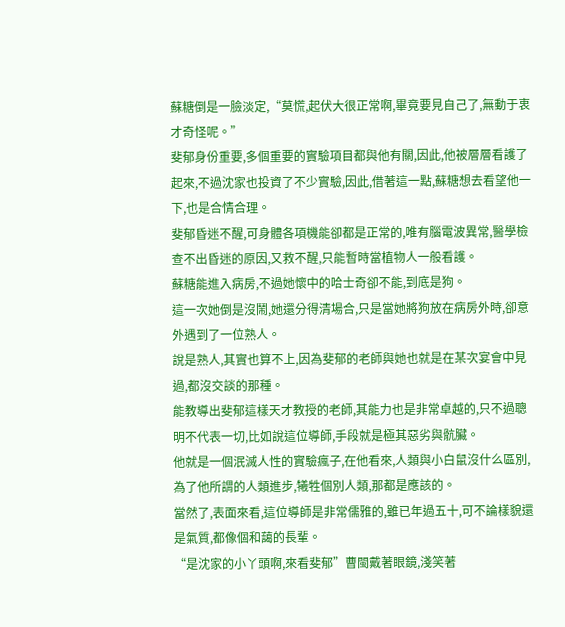蘇糖倒是一臉淡定,“莫慌,起伏大很正常啊,畢竟要見自己了,無動于衷才奇怪呢。”
斐郁身份重要,多個重要的實驗項目都與他有關,因此,他被層層看護了起來,不過沈家也投資了不少實驗,因此,借著這一點,蘇糖想去看望他一下,也是合情合理。
斐郁昏迷不醒,可身體各項機能卻都是正常的,唯有腦電波異常,醫學檢查不出昏迷的原因,又救不醒,只能暫時當植物人一般看護。
蘇糖能進入病房,不過她懷中的哈士奇卻不能,到底是狗。
這一次她倒是沒鬧,她還分得清場合,只是當她將狗放在病房外時,卻意外遇到了一位熟人。
說是熟人,其實也算不上,因為斐郁的老師與她也就是在某次宴會中見過,都沒交談的那種。
能教導出斐郁這樣天才教授的老師,其能力也是非常卓越的,只不過聰明不代表一切,比如說這位導師,手段就是極其惡劣與骯臟。
他就是一個泯滅人性的實驗瘋子,在他看來,人類與小白鼠沒什么區別,為了他所謂的人類進步,犧牲個別人類,那都是應該的。
當然了,表面來看,這位導師是非常儒雅的,雖已年過五十,可不論樣貌還是氣質,都像個和藹的長輩。
“是沈家的小丫頭啊,來看斐郁”曹閩戴著眼鏡,淺笑著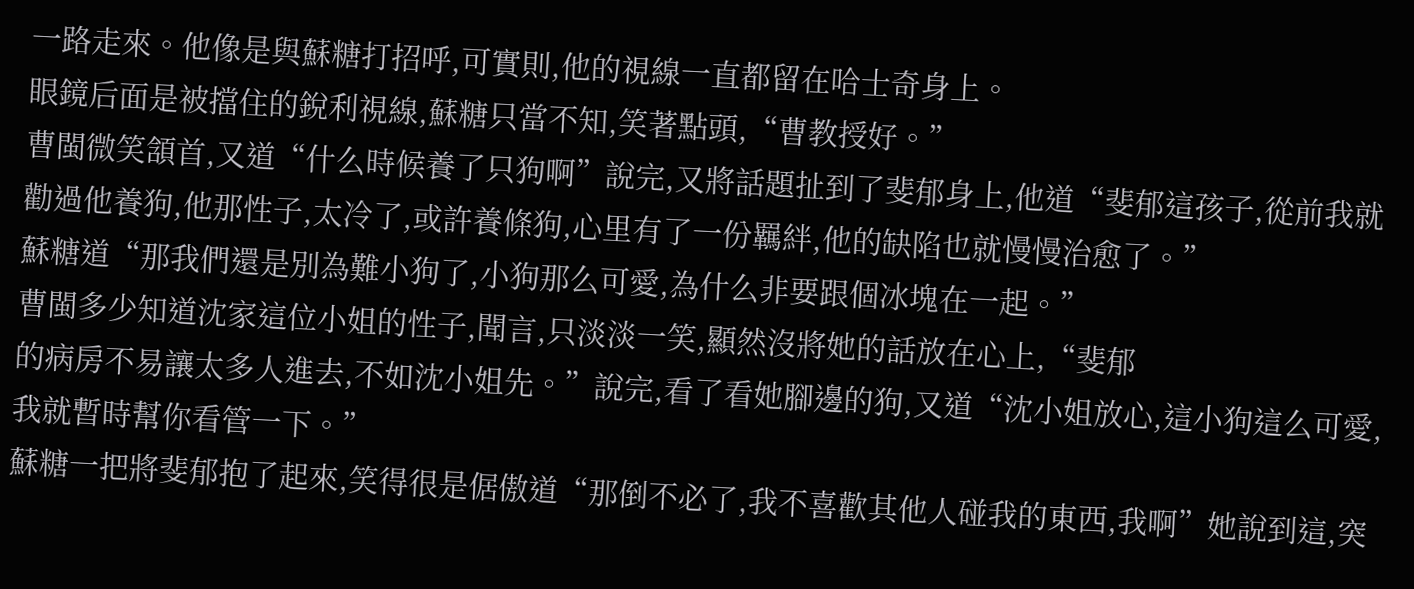一路走來。他像是與蘇糖打招呼,可實則,他的視線一直都留在哈士奇身上。
眼鏡后面是被擋住的銳利視線,蘇糖只當不知,笑著點頭,“曹教授好。”
曹閩微笑頷首,又道“什么時候養了只狗啊”說完,又將話題扯到了斐郁身上,他道“斐郁這孩子,從前我就勸過他養狗,他那性子,太冷了,或許養條狗,心里有了一份羈絆,他的缺陷也就慢慢治愈了。”
蘇糖道“那我們還是別為難小狗了,小狗那么可愛,為什么非要跟個冰塊在一起。”
曹閩多少知道沈家這位小姐的性子,聞言,只淡淡一笑,顯然沒將她的話放在心上,“斐郁
的病房不易讓太多人進去,不如沈小姐先。”說完,看了看她腳邊的狗,又道“沈小姐放心,這小狗這么可愛,我就暫時幫你看管一下。”
蘇糖一把將斐郁抱了起來,笑得很是倨傲道“那倒不必了,我不喜歡其他人碰我的東西,我啊”她說到這,突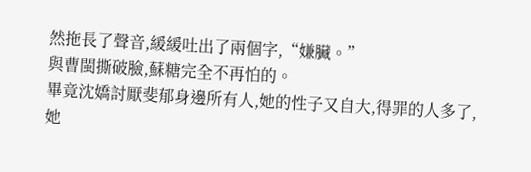然拖長了聲音,緩緩吐出了兩個字,“嫌臟。”
與曹閩撕破臉,蘇糖完全不再怕的。
畢竟沈嬌討厭斐郁身邊所有人,她的性子又自大,得罪的人多了,她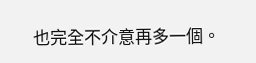也完全不介意再多一個。